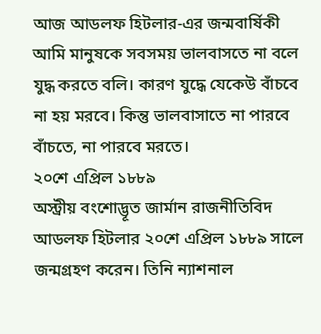আজ আডলফ হিটলার-এর জন্মবার্ষিকী
আমি মানুষকে সবসময় ভালবাসতে না বলে যুদ্ধ করতে বলি। কারণ যুদ্ধে যেকেউ বাঁচবে না হয় মরবে। কিন্তু ভালবাসাতে না পারবে বাঁচতে, না পারবে মরতে।
২০শে এপ্রিল ১৮৮৯
অস্ট্রীয় বংশোদ্ভূত জার্মান রাজনীতিবিদ
আডলফ হিটলার ২০শে এপ্রিল ১৮৮৯ সালে জন্মগ্রহণ করেন। তিনি ন্যাশনাল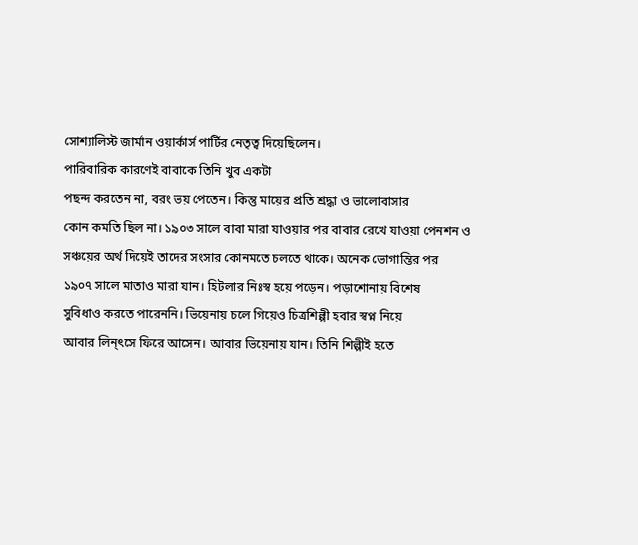সোশ্যালিস্ট জার্মান ওয়ার্কার্স পার্টির নেতৃত্ব দিয়েছিলেন।
পারিবারিক কারণেই বাবাকে তিনি খুব একটা
পছন্দ করতেন না, বরং ভয় পেতেন। কিন্তু মায়ের প্রতি শ্রদ্ধা ও ভালোবাসার
কোন কমতি ছিল না। ১৯০৩ সালে বাবা মারা যাওয়ার পর বাবার রেখে যাওয়া পেনশন ও
সঞ্চয়ের অর্থ দিয়েই তাদের সংসার কোনমতে চলতে থাকে। অনেক ভোগান্তির পর
১৯০৭ সালে মাতাও মারা যান। হিটলার নিঃস্ব হয়ে পড়েন। পড়াশোনায় বিশেষ
সুবিধাও করতে পারেননি। ভিয়েনায় চলে গিয়েও চিত্রশিল্পী হবার স্বপ্ন নিয়ে
আবার লিন্ৎসে ফিরে আসেন। আবার ভিয়েনায় যান। তিনি শিল্পীই হতে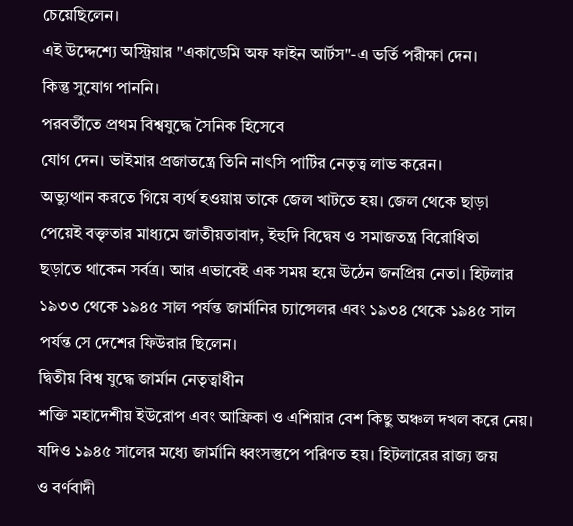চেয়েছিলেন।
এই উদ্দেশ্যে অস্ট্রিয়ার "একাডেমি অফ ফাইন আর্টস"-এ ভর্তি পরীক্ষা দেন।
কিন্তু সুযোগ পাননি।
পরবর্তীতে প্রথম বিশ্বযুদ্ধে সৈনিক হিসেবে
যোগ দেন। ভাইমার প্রজাতন্ত্রে তিনি নাৎসি পার্টির নেতৃত্ব লাভ করেন।
অভ্যুত্থান করতে গিয়ে ব্যর্থ হওয়ায় তাকে জেল খাটতে হয়। জেল থেকে ছাড়া
পেয়েই বক্তৃতার মাধ্যমে জাতীয়তাবাদ, ইহুদি বিদ্বেষ ও সমাজতন্ত্র বিরোধিতা
ছড়াতে থাকেন সর্বত্র। আর এভাবেই এক সময় হয়ে উঠেন জনপ্রিয় নেতা। হিটলার
১৯৩৩ থেকে ১৯৪৫ সাল পর্যন্ত জার্মানির চ্যান্সেলর এবং ১৯৩৪ থেকে ১৯৪৫ সাল
পর্যন্ত সে দেশের ফিউরার ছিলেন।
দ্বিতীয় বিশ্ব যুদ্ধে জার্মান নেতৃত্বাধীন
শক্তি মহাদেশীয় ইউরোপ এবং আফ্রিকা ও এশিয়ার বেশ কিছু অঞ্চল দখল করে নেয়।
যদিও ১৯৪৫ সালের মধ্যে জার্মানি ধ্বংসস্তুপে পরিণত হয়। হিটলারের রাজ্য জয়
ও বর্ণবাদী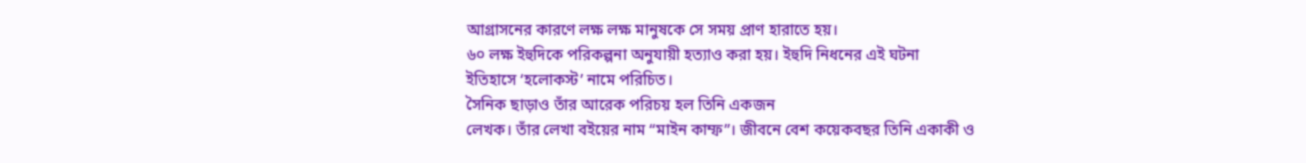আগ্রাসনের কারণে লক্ষ লক্ষ মানুষকে সে সময় প্রাণ হারাতে হয়।
৬০ লক্ষ ইহুদিকে পরিকল্পনা অনুযায়ী হত্যাও করা হয়। ইহুদি নিধনের এই ঘটনা
ইতিহাসে ‘হলোকস্ট’ নামে পরিচিত।
সৈনিক ছাড়াও তাঁর আরেক পরিচয় হল তিনি একজন
লেখক। তাঁর লেখা বইয়ের নাম “মাইন কাম্ফ”। জীবনে বেশ কয়েকবছর তিনি একাকী ও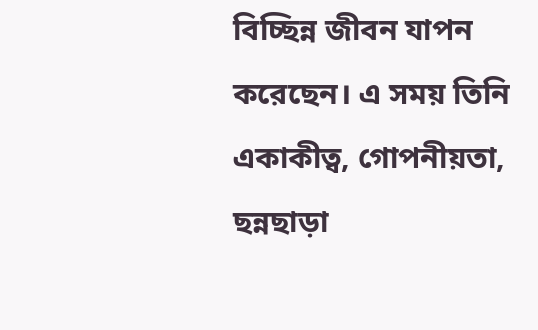বিচ্ছিন্ন জীবন যাপন করেছেন। এ সময় তিনি একাকীত্ব, গোপনীয়তা, ছন্নছাড়া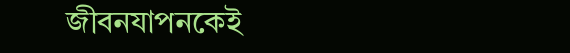জীবনযাপনকেই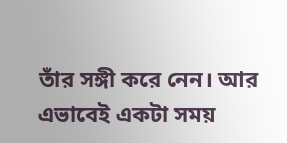তাঁর সঙ্গী করে নেন। আর এভাবেই একটা সময়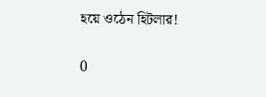হয়ে ওঠেন হিটলার!


0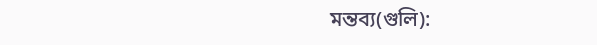মন্তব্য(গুলি):